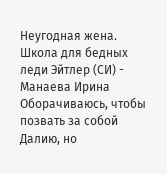Неугодная жена. Школа для бедных леди Эйтлер (СИ) - Манаева Ирина
Оборачиваюсь, чтобы позвать за собой Далию, но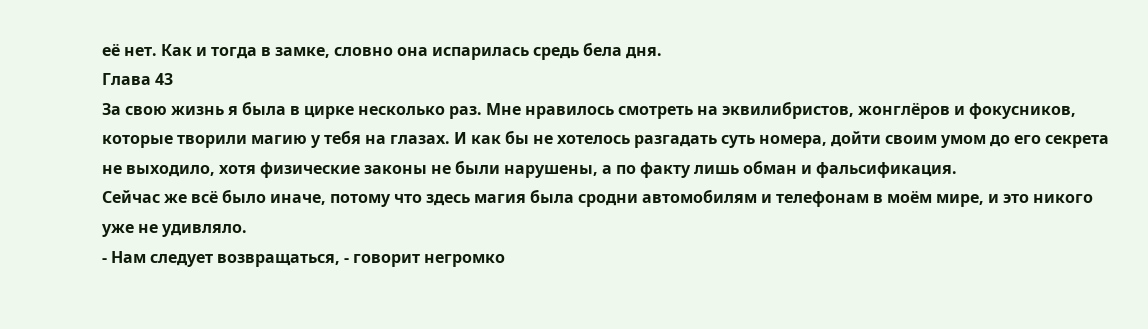её нет. Как и тогда в замке, словно она испарилась средь бела дня.
Глава 43
За свою жизнь я была в цирке несколько раз. Мне нравилось смотреть на эквилибристов, жонглёров и фокусников, которые творили магию у тебя на глазах. И как бы не хотелось разгадать суть номера, дойти своим умом до его секрета не выходило, хотя физические законы не были нарушены, а по факту лишь обман и фальсификация.
Сейчас же всё было иначе, потому что здесь магия была сродни автомобилям и телефонам в моём мире, и это никого уже не удивляло.
- Нам следует возвращаться, - говорит негромко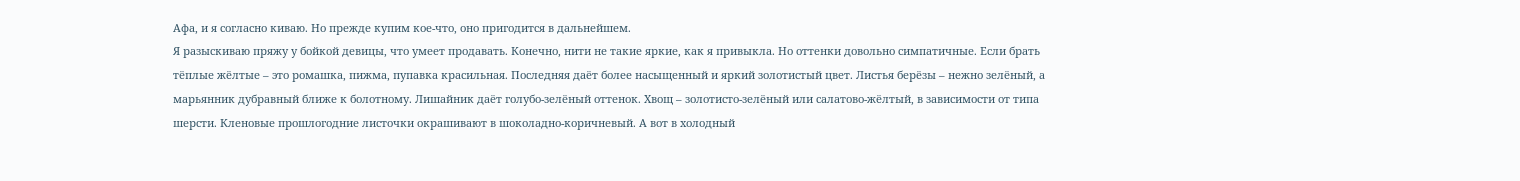Афа, и я согласно киваю. Но прежде купим кое-что, оно пригодится в дальнейшем.
Я разыскиваю пряжу у бойкой девицы, что умеет продавать. Конечно, нити не такие яркие, как я привыкла. Но оттенки довольно симпатичные. Если брать тёплые жёлтые – это ромашка, пижма, пупавка красильная. Последняя даёт более насыщенный и яркий золотистый цвет. Листья берёзы – нежно зелёный, а марьянник дубравный ближе к болотному. Лишайник даёт голубо-зелёный оттенок. Хвощ – золотисто-зелёный или салатово-жёлтый, в зависимости от типа шерсти. Кленовые прошлогодние листочки окрашивают в шоколадно-коричневый. А вот в холодный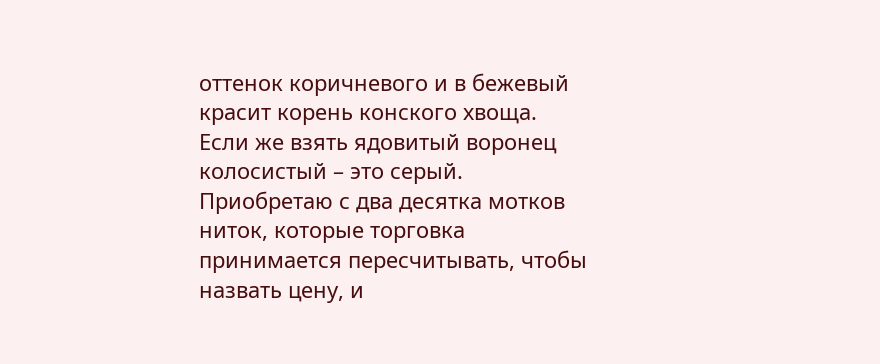оттенок коричневого и в бежевый красит корень конского хвоща. Если же взять ядовитый воронец колосистый – это серый.
Приобретаю с два десятка мотков ниток, которые торговка принимается пересчитывать, чтобы назвать цену, и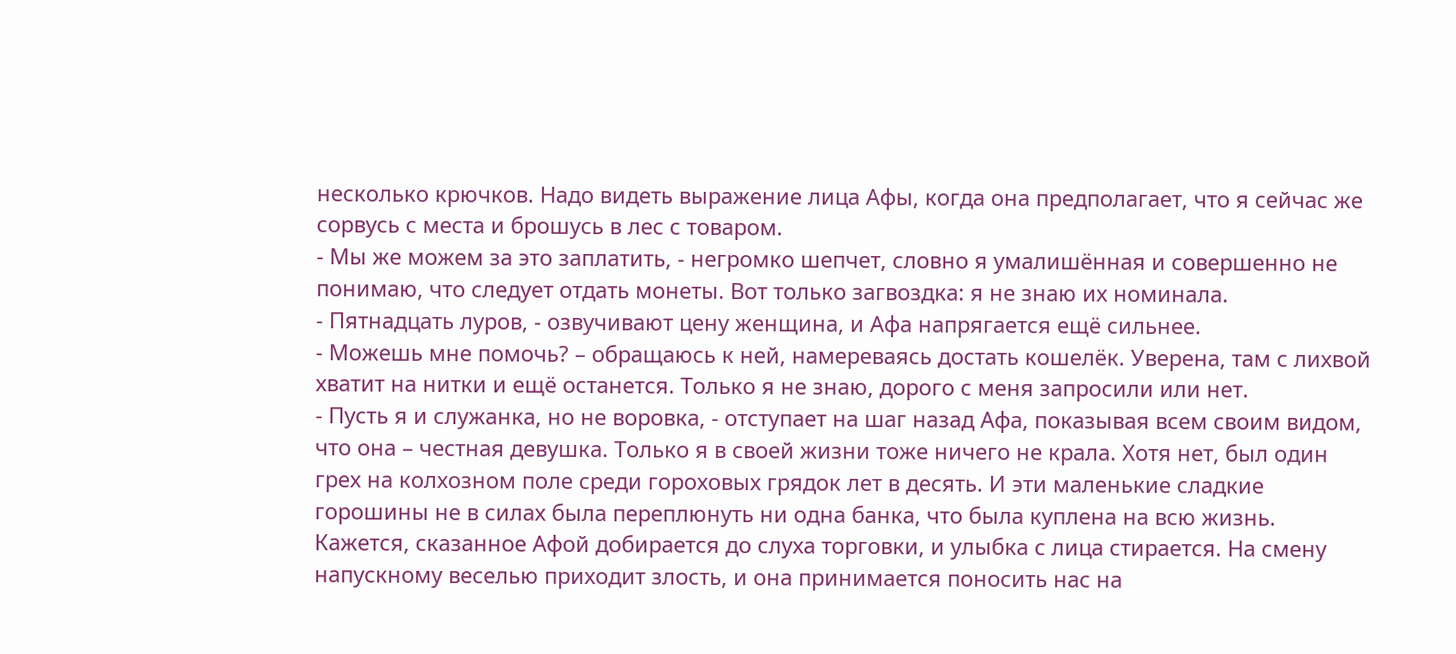несколько крючков. Надо видеть выражение лица Афы, когда она предполагает, что я сейчас же сорвусь с места и брошусь в лес с товаром.
- Мы же можем за это заплатить, - негромко шепчет, словно я умалишённая и совершенно не понимаю, что следует отдать монеты. Вот только загвоздка: я не знаю их номинала.
- Пятнадцать луров, - озвучивают цену женщина, и Афа напрягается ещё сильнее.
- Можешь мне помочь? – обращаюсь к ней, намереваясь достать кошелёк. Уверена, там с лихвой хватит на нитки и ещё останется. Только я не знаю, дорого с меня запросили или нет.
- Пусть я и служанка, но не воровка, - отступает на шаг назад Афа, показывая всем своим видом, что она – честная девушка. Только я в своей жизни тоже ничего не крала. Хотя нет, был один грех на колхозном поле среди гороховых грядок лет в десять. И эти маленькие сладкие горошины не в силах была переплюнуть ни одна банка, что была куплена на всю жизнь.
Кажется, сказанное Афой добирается до слуха торговки, и улыбка с лица стирается. На смену напускному веселью приходит злость, и она принимается поносить нас на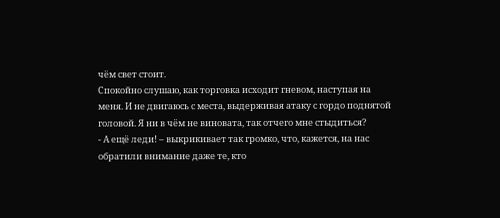чём свет стоит.
Спокойно слушаю, как торговка исходит гневом, наступая на меня. И не двигаюсь с места, выдерживая атаку с гордо поднятой головой. Я ни в чём не виновата, так отчего мне стыдиться?
- А ещё леди! – выкрикивает так громко, что, кажется, на нас обратили внимание даже те, кто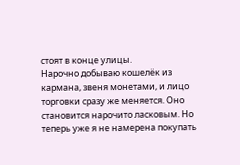стоят в конце улицы.
Нарочно добываю кошелёк из кармана, звеня монетами, и лицо торговки сразу же меняется. Оно становится нарочито ласковым. Но теперь уже я не намерена покупать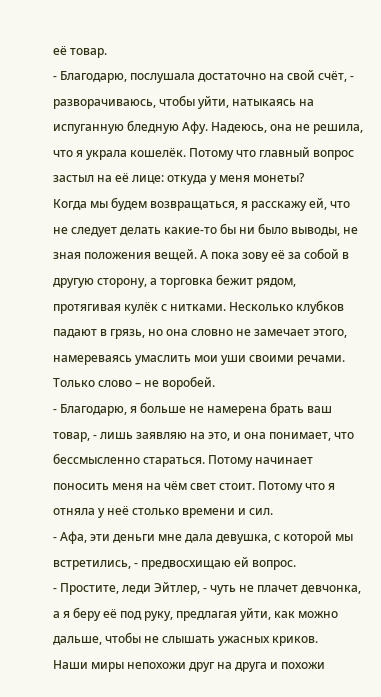её товар.
- Благодарю, послушала достаточно на свой счёт, - разворачиваюсь, чтобы уйти, натыкаясь на испуганную бледную Афу. Надеюсь, она не решила, что я украла кошелёк. Потому что главный вопрос застыл на её лице: откуда у меня монеты?
Когда мы будем возвращаться, я расскажу ей, что не следует делать какие-то бы ни было выводы, не зная положения вещей. А пока зову её за собой в другую сторону, а торговка бежит рядом, протягивая кулёк с нитками. Несколько клубков падают в грязь, но она словно не замечает этого, намереваясь умаслить мои уши своими речами. Только слово – не воробей.
- Благодарю, я больше не намерена брать ваш товар, - лишь заявляю на это, и она понимает, что бессмысленно стараться. Потому начинает поносить меня на чём свет стоит. Потому что я отняла у неё столько времени и сил.
- Афа, эти деньги мне дала девушка, с которой мы встретились, - предвосхищаю ей вопрос.
- Простите, леди Эйтлер, - чуть не плачет девчонка, а я беру её под руку, предлагая уйти, как можно дальше, чтобы не слышать ужасных криков.
Наши миры непохожи друг на друга и похожи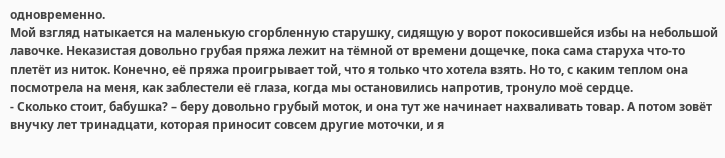одновременно.
Мой взгляд натыкается на маленькую сгорбленную старушку, сидящую у ворот покосившейся избы на небольшой лавочке. Неказистая довольно грубая пряжа лежит на тёмной от времени дощечке, пока сама старуха что-то плетёт из ниток. Конечно, её пряжа проигрывает той, что я только что хотела взять. Но то, с каким теплом она посмотрела на меня, как заблестели её глаза, когда мы остановились напротив, тронуло моё сердце.
- Сколько стоит, бабушка? – беру довольно грубый моток, и она тут же начинает нахваливать товар. А потом зовёт внучку лет тринадцати, которая приносит совсем другие моточки, и я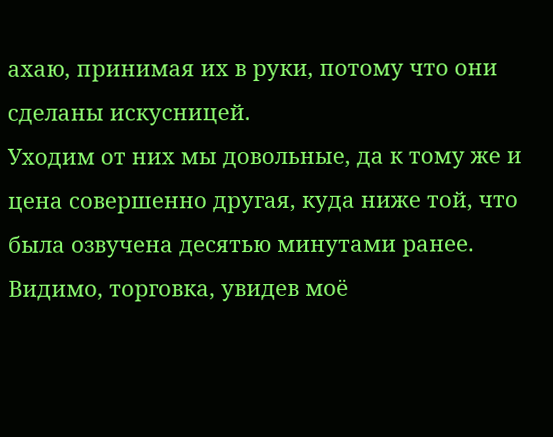ахаю, принимая их в руки, потому что они сделаны искусницей.
Уходим от них мы довольные, да к тому же и цена совершенно другая, куда ниже той, что была озвучена десятью минутами ранее. Видимо, торговка, увидев моё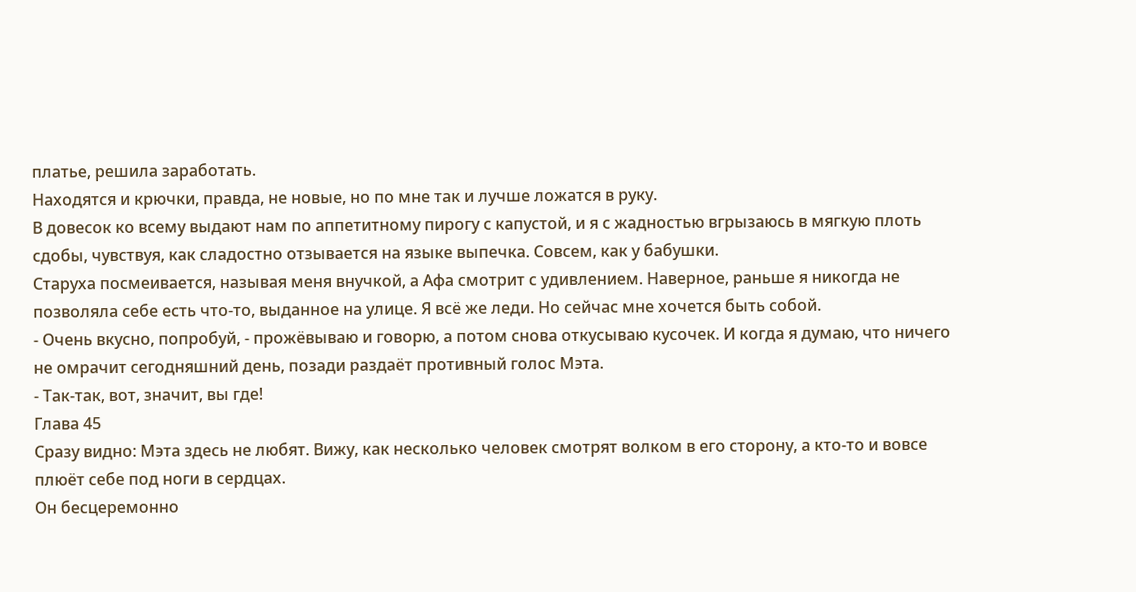платье, решила заработать.
Находятся и крючки, правда, не новые, но по мне так и лучше ложатся в руку.
В довесок ко всему выдают нам по аппетитному пирогу с капустой, и я с жадностью вгрызаюсь в мягкую плоть сдобы, чувствуя, как сладостно отзывается на языке выпечка. Совсем, как у бабушки.
Старуха посмеивается, называя меня внучкой, а Афа смотрит с удивлением. Наверное, раньше я никогда не позволяла себе есть что-то, выданное на улице. Я всё же леди. Но сейчас мне хочется быть собой.
- Очень вкусно, попробуй, - прожёвываю и говорю, а потом снова откусываю кусочек. И когда я думаю, что ничего не омрачит сегодняшний день, позади раздаёт противный голос Мэта.
- Так-так, вот, значит, вы где!
Глава 45
Сразу видно: Мэта здесь не любят. Вижу, как несколько человек смотрят волком в его сторону, а кто-то и вовсе плюёт себе под ноги в сердцах.
Он бесцеремонно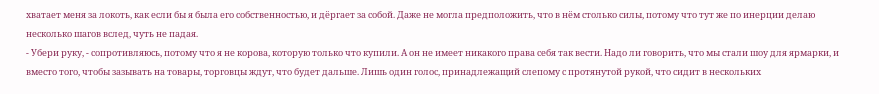хватает меня за локоть, как если бы я была его собственностью, и дёргает за собой. Даже не могла предположить, что в нём столько силы, потому что тут же по инерции делаю несколько шагов вслед, чуть не падая.
- Убери руку, - сопротивляюсь, потому что я не корова, которую только что купили. А он не имеет никакого права себя так вести. Надо ли говорить, что мы стали шоу для ярмарки, и вместо того, чтобы зазывать на товары, торговцы ждут, что будет дальше. Лишь один голос, принадлежащий слепому с протянутой рукой, что сидит в нескольких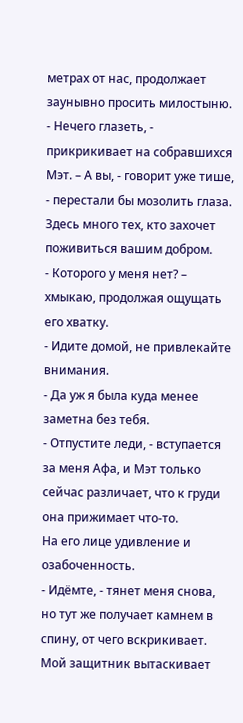метрах от нас, продолжает заунывно просить милостыню.
- Нечего глазеть, - прикрикивает на собравшихся Мэт. – А вы, - говорит уже тише, - перестали бы мозолить глаза. Здесь много тех, кто захочет поживиться вашим добром.
- Которого у меня нет? – хмыкаю, продолжая ощущать его хватку.
- Идите домой, не привлекайте внимания.
- Да уж я была куда менее заметна без тебя.
- Отпустите леди, - вступается за меня Афа, и Мэт только сейчас различает, что к груди она прижимает что-то.
На его лице удивление и озабоченность.
- Идёмте, - тянет меня снова, но тут же получает камнем в спину, от чего вскрикивает.
Мой защитник вытаскивает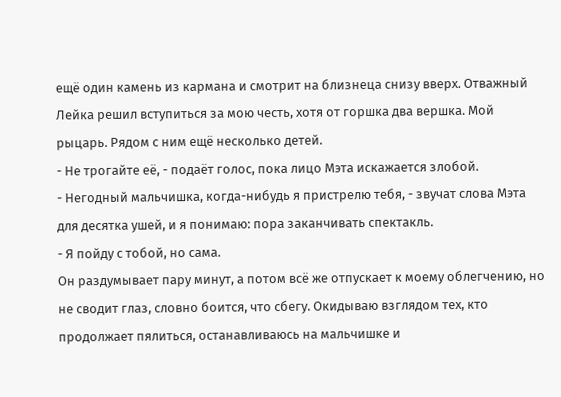ещё один камень из кармана и смотрит на близнеца снизу вверх. Отважный Лейка решил вступиться за мою честь, хотя от горшка два вершка. Мой рыцарь. Рядом с ним ещё несколько детей.
- Не трогайте её, - подаёт голос, пока лицо Мэта искажается злобой.
- Негодный мальчишка, когда-нибудь я пристрелю тебя, - звучат слова Мэта для десятка ушей, и я понимаю: пора заканчивать спектакль.
- Я пойду с тобой, но сама.
Он раздумывает пару минут, а потом всё же отпускает к моему облегчению, но не сводит глаз, словно боится, что сбегу. Окидываю взглядом тех, кто продолжает пялиться, останавливаюсь на мальчишке и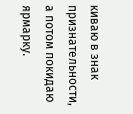киваю в знак признательности, а потом покидаю ярмарку.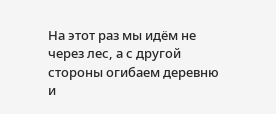На этот раз мы идём не через лес, а с другой стороны огибаем деревню и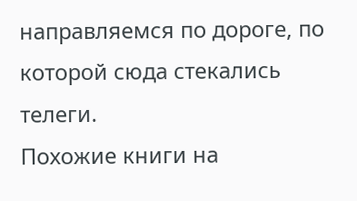направляемся по дороге, по которой сюда стекались телеги.
Похожие книги на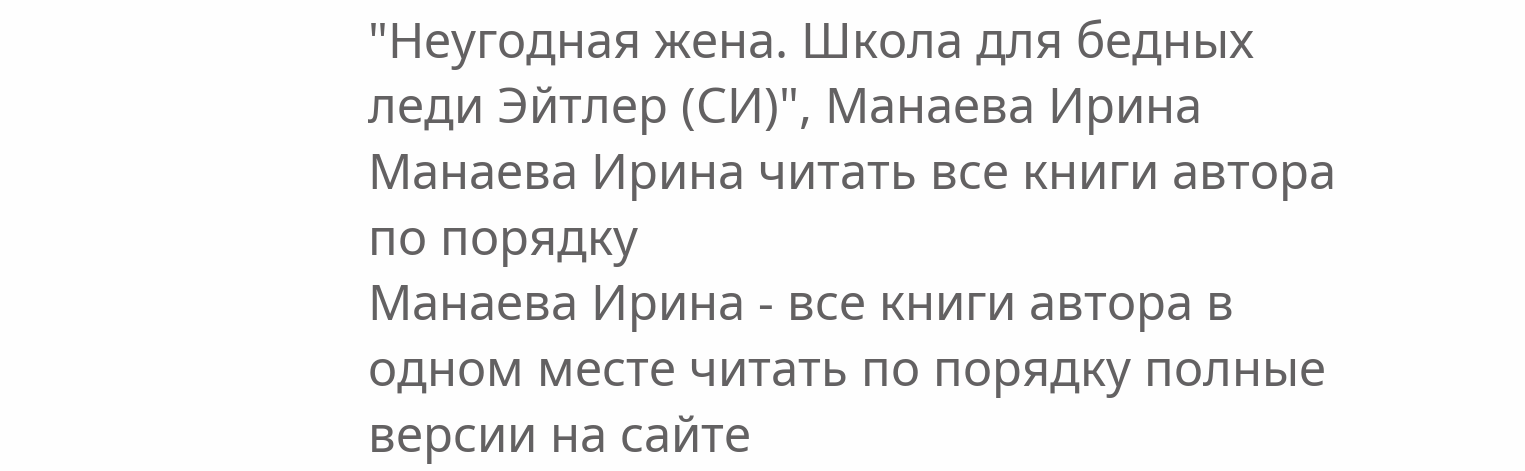"Неугодная жена. Школа для бедных леди Эйтлер (СИ)", Манаева Ирина
Манаева Ирина читать все книги автора по порядку
Манаева Ирина - все книги автора в одном месте читать по порядку полные версии на сайте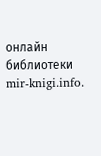онлайн библиотеки mir-knigi.info.